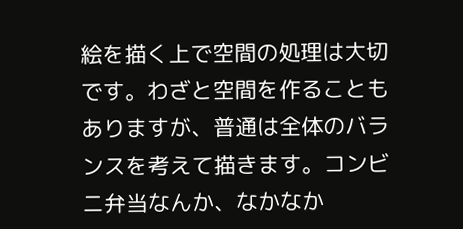絵を描く上で空間の処理は大切です。わざと空間を作ることもありますが、普通は全体のバランスを考えて描きます。コンビニ弁当なんか、なかなか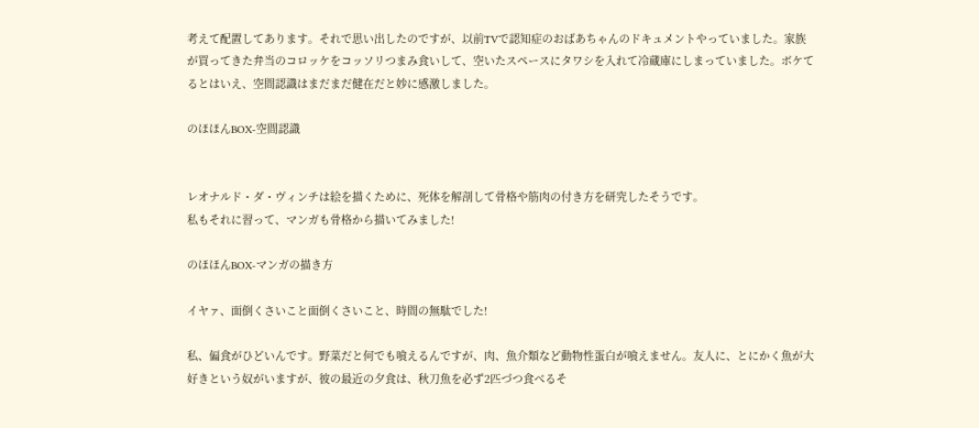考えて配置してあります。それで思い出したのですが、以前TVで認知症のおばあちゃんのドキュメントやっていました。家族が買ってきた弁当のコロッケをコッソリつまみ食いして、空いたスペースにタワシを入れて冷蔵庫にしまっていました。ボケてるとはいえ、空間認識はまだまだ健在だと妙に感激しました。

のほほんBOX-空間認識


レオナルド・ダ・ヴィンチは絵を描くために、死体を解剖して骨格や筋肉の付き方を研究したそうです。
私もそれに習って、マンガも骨格から描いてみました!

のほほんBOX-マンガの描き方

イヤァ、面倒くさいこと面倒くさいこと、時間の無駄でした!

私、偏食がひどいんです。野菜だと何でも喰えるんですが、肉、魚介類など動物性蛋白が喰えません。友人に、とにかく魚が大好きという奴がいますが、彼の最近の夕食は、秋刀魚を必ず2匹づつ食べるそ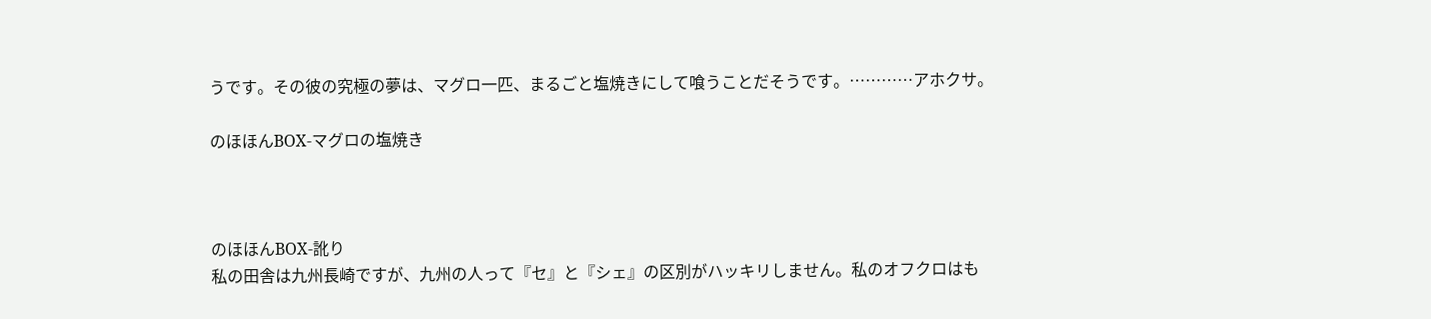うです。その彼の究極の夢は、マグロ一匹、まるごと塩焼きにして喰うことだそうです。…………アホクサ。

のほほんBOX-マグロの塩焼き



のほほんBOX-訛り
私の田舎は九州長崎ですが、九州の人って『セ』と『シェ』の区別がハッキリしません。私のオフクロはも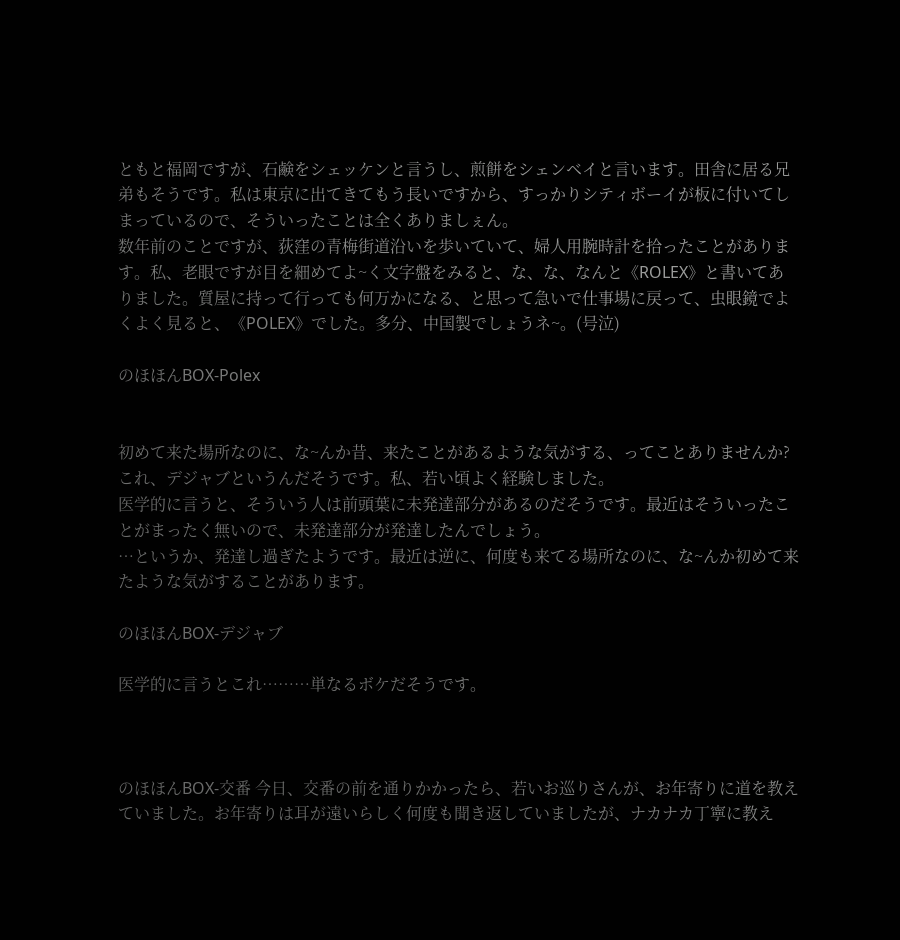ともと福岡ですが、石鹸をシェッケンと言うし、煎餅をシェンベイと言います。田舎に居る兄弟もそうです。私は東京に出てきてもう長いですから、すっかりシティボーイが板に付いてしまっているので、そういったことは全くありましぇん。
数年前のことですが、荻窪の青梅街道沿いを歩いていて、婦人用腕時計を拾ったことがあります。私、老眼ですが目を細めてよ~く文字盤をみると、な、な、なんと《ROLEX》と書いてありました。質屋に持って行っても何万かになる、と思って急いで仕事場に戻って、虫眼鏡でよくよく見ると、《POLEX》でした。多分、中国製でしょうネ~。(号泣)

のほほんBOX-Polex


初めて来た場所なのに、な~んか昔、来たことがあるような気がする、ってことありませんか?これ、デジャブというんだそうです。私、若い頃よく経験しました。
医学的に言うと、そういう人は前頭葉に未発達部分があるのだそうです。最近はそういったことがまったく無いので、未発達部分が発達したんでしょう。
…というか、発達し過ぎたようです。最近は逆に、何度も来てる場所なのに、な~んか初めて来たような気がすることがあります。

のほほんBOX-デジャブ

医学的に言うとこれ………単なるボケだそうです。



のほほんBOX-交番 今日、交番の前を通りかかったら、若いお巡りさんが、お年寄りに道を教えていました。お年寄りは耳が遠いらしく何度も聞き返していましたが、ナカナカ丁寧に教え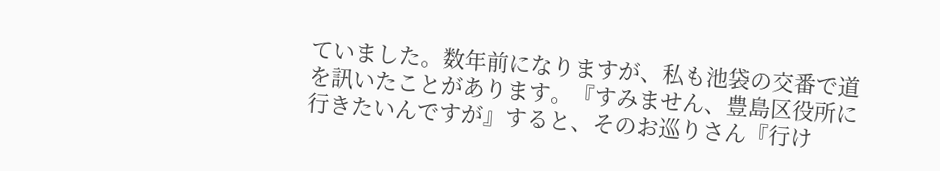ていました。数年前になりますが、私も池袋の交番で道を訊いたことがあります。『すみません、豊島区役所に行きたいんですが』すると、そのお巡りさん『行け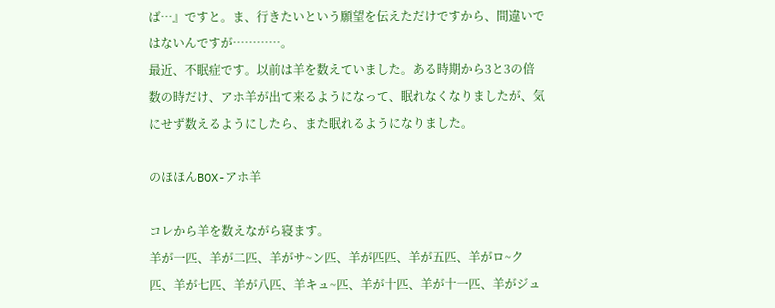ば…』ですと。ま、行きたいという願望を伝えただけですから、間違いではないんですが…………。
最近、不眠症です。以前は羊を数えていました。ある時期から3と3の倍数の時だけ、アホ羊が出て来るようになって、眠れなくなりましたが、気にせず数えるようにしたら、また眠れるようになりました。

のほほんBOX-アホ羊

コレから羊を数えながら寝ます。
羊が一匹、羊が二匹、羊がサ~ン匹、羊が匹匹、羊が五匹、羊がロ~ク匹、羊が七匹、羊が八匹、羊キュ~匹、羊が十匹、羊が十一匹、羊がジュ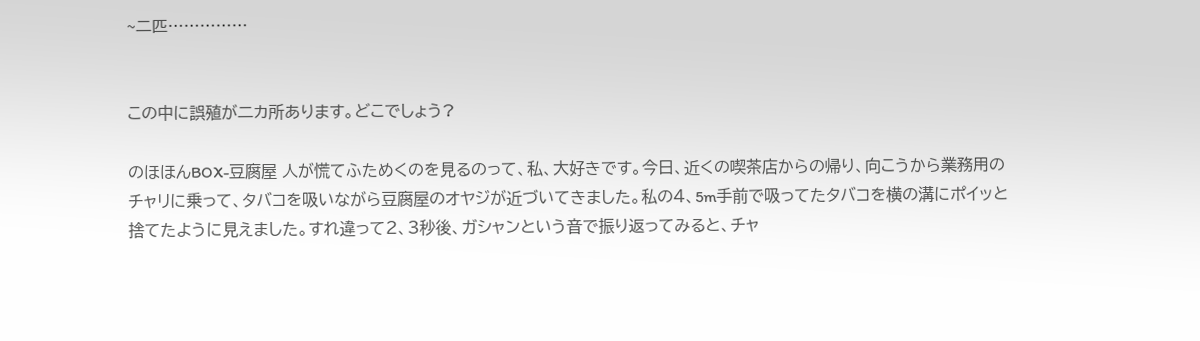~二匹……………


この中に誤殖が二カ所あります。どこでしょう?

のほほんBOX-豆腐屋 人が慌てふためくのを見るのって、私、大好きです。今日、近くの喫茶店からの帰り、向こうから業務用のチャリに乗って、タバコを吸いながら豆腐屋のオヤジが近づいてきました。私の4、5m手前で吸ってたタバコを横の溝にポイッと捨てたように見えました。すれ違って2、3秒後、ガシャンという音で振り返ってみると、チャ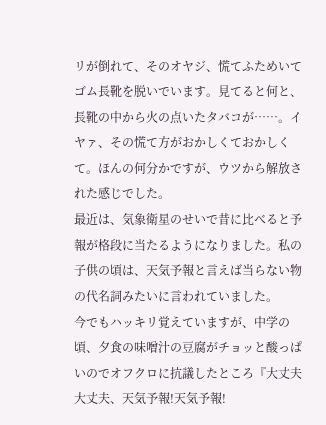リが倒れて、そのオヤジ、慌てふためいてゴム長靴を脱いでいます。見てると何と、長靴の中から火の点いたタバコが……。イヤァ、その慌て方がおかしくておかしくて。ほんの何分かですが、ウツから解放された感じでした。
最近は、気象衛星のせいで昔に比べると予報が格段に当たるようになりました。私の子供の頃は、天気予報と言えば当らない物の代名詞みたいに言われていました。
今でもハッキリ覚えていますが、中学の頃、夕食の味噌汁の豆腐がチョッと酸っぱいのでオフクロに抗議したところ『大丈夫大丈夫、天気予報!天気予報!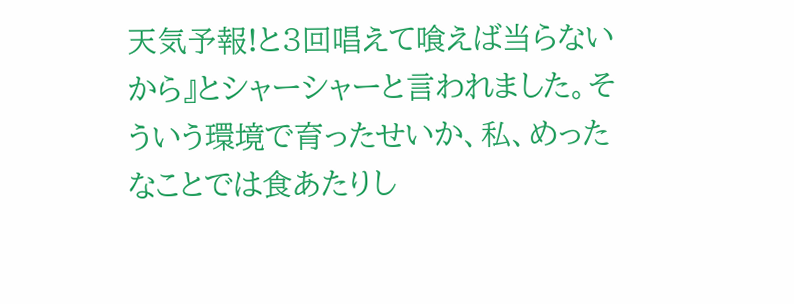天気予報!と3回唱えて喰えば当らないから』とシャーシャーと言われました。そういう環境で育ったせいか、私、めったなことでは食あたりし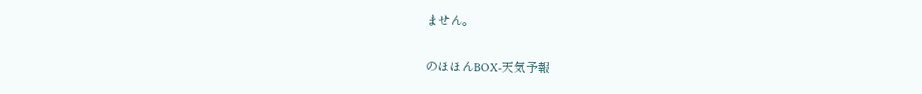ません。

のほほんBOX-天気予報